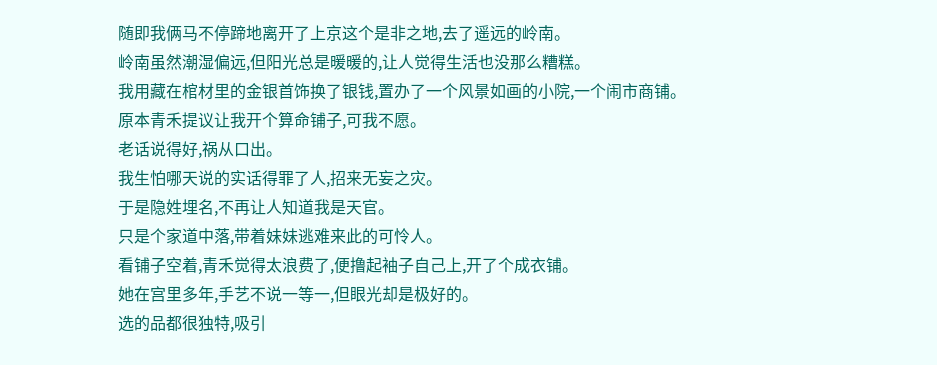随即我俩马不停蹄地离开了上京这个是非之地,去了遥远的岭南。
岭南虽然潮湿偏远,但阳光总是暖暖的,让人觉得生活也没那么糟糕。
我用藏在棺材里的金银首饰换了银钱,置办了一个风景如画的小院,一个闹市商铺。
原本青禾提议让我开个算命铺子,可我不愿。
老话说得好,祸从口出。
我生怕哪天说的实话得罪了人,招来无妄之灾。
于是隐姓埋名,不再让人知道我是天官。
只是个家道中落,带着妹妹逃难来此的可怜人。
看铺子空着,青禾觉得太浪费了,便撸起袖子自己上,开了个成衣铺。
她在宫里多年,手艺不说一等一,但眼光却是极好的。
选的品都很独特,吸引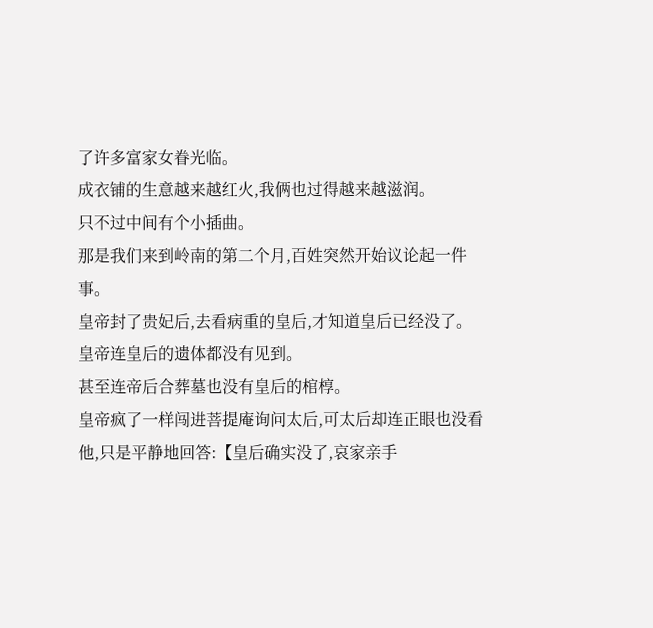了许多富家女眷光临。
成衣铺的生意越来越红火,我俩也过得越来越滋润。
只不过中间有个小插曲。
那是我们来到岭南的第二个月,百姓突然开始议论起一件事。
皇帝封了贵妃后,去看病重的皇后,才知道皇后已经没了。
皇帝连皇后的遗体都没有见到。
甚至连帝后合葬墓也没有皇后的棺椁。
皇帝疯了一样闯进菩提庵询问太后,可太后却连正眼也没看他,只是平静地回答:【皇后确实没了,哀家亲手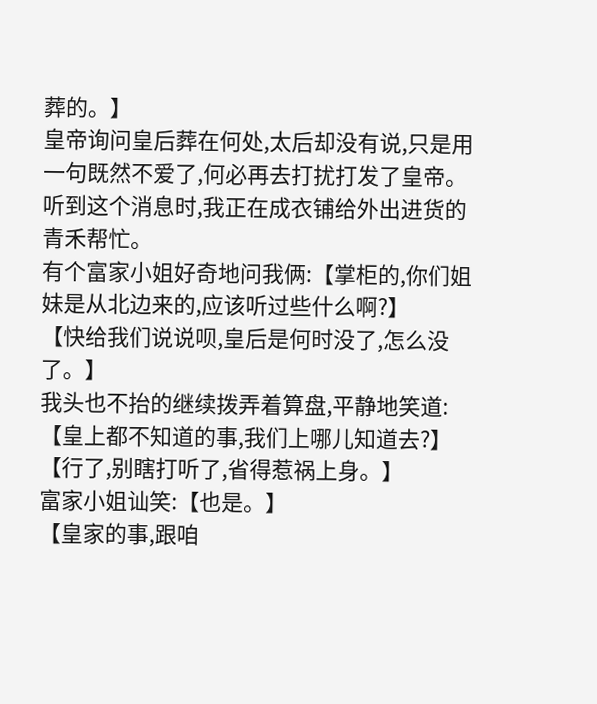葬的。】
皇帝询问皇后葬在何处,太后却没有说,只是用一句既然不爱了,何必再去打扰打发了皇帝。
听到这个消息时,我正在成衣铺给外出进货的青禾帮忙。
有个富家小姐好奇地问我俩:【掌柜的,你们姐妹是从北边来的,应该听过些什么啊?】
【快给我们说说呗,皇后是何时没了,怎么没了。】
我头也不抬的继续拨弄着算盘,平静地笑道:【皇上都不知道的事,我们上哪儿知道去?】
【行了,别瞎打听了,省得惹祸上身。】
富家小姐讪笑:【也是。】
【皇家的事,跟咱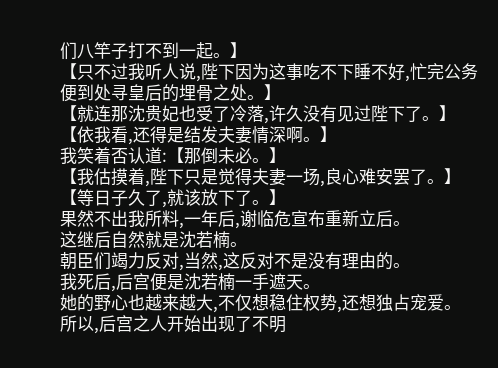们八竿子打不到一起。】
【只不过我听人说,陛下因为这事吃不下睡不好,忙完公务便到处寻皇后的埋骨之处。】
【就连那沈贵妃也受了冷落,许久没有见过陛下了。】
【依我看,还得是结发夫妻情深啊。】
我笑着否认道:【那倒未必。】
【我估摸着,陛下只是觉得夫妻一场,良心难安罢了。】
【等日子久了,就该放下了。】
果然不出我所料,一年后,谢临危宣布重新立后。
这继后自然就是沈若楠。
朝臣们竭力反对,当然,这反对不是没有理由的。
我死后,后宫便是沈若楠一手遮天。
她的野心也越来越大,不仅想稳住权势,还想独占宠爱。
所以,后宫之人开始出现了不明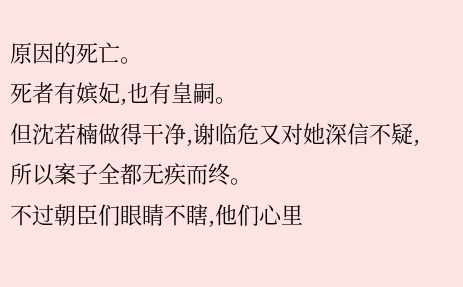原因的死亡。
死者有嫔妃,也有皇嗣。
但沈若楠做得干净,谢临危又对她深信不疑,所以案子全都无疾而终。
不过朝臣们眼睛不瞎,他们心里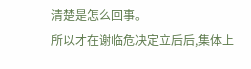清楚是怎么回事。
所以才在谢临危决定立后后,集体上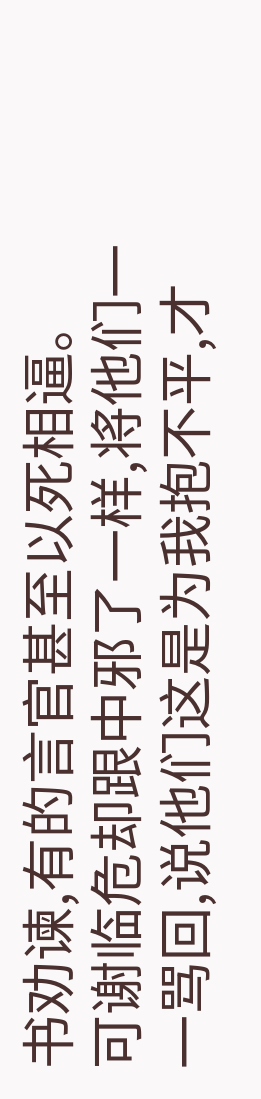书劝谏,有的言官甚至以死相逼。
可谢临危却跟中邪了一样,将他们一一骂回,说他们这是为我抱不平,才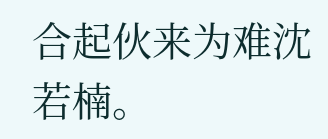合起伙来为难沈若楠。